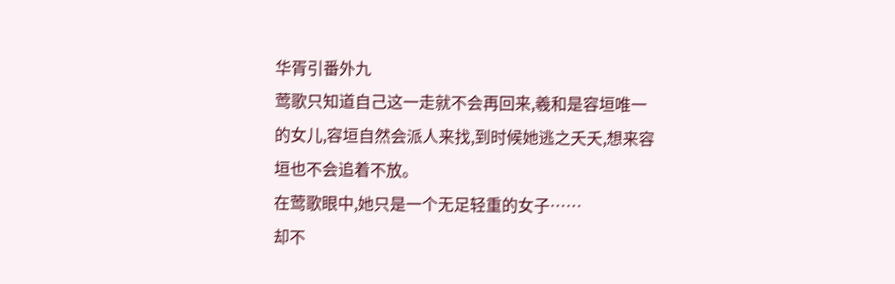华胥引番外九
莺歌只知道自己这一走就不会再回来,羲和是容垣唯一的女儿,容垣自然会派人来找,到时候她逃之夭夭,想来容垣也不会追着不放。
在莺歌眼中,她只是一个无足轻重的女子……
却不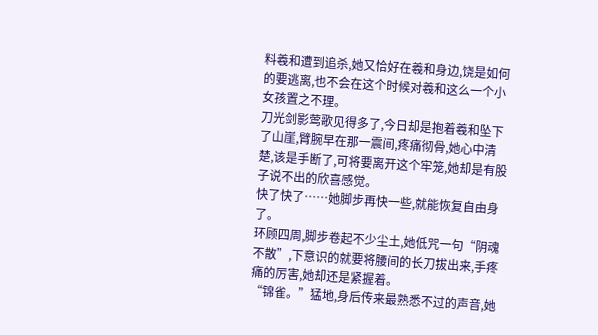料羲和遭到追杀,她又恰好在羲和身边,饶是如何的要逃离,也不会在这个时候对羲和这么一个小女孩置之不理。
刀光剑影莺歌见得多了,今日却是抱着羲和坠下了山崖,臂腕早在那一震间,疼痛彻骨,她心中清楚,该是手断了,可将要离开这个牢笼,她却是有股子说不出的欣喜感觉。
快了快了……她脚步再快一些,就能恢复自由身了。
环顾四周,脚步卷起不少尘土,她低咒一句“阴魂不散”,下意识的就要将腰间的长刀拔出来,手疼痛的厉害,她却还是紧握着。
“锦雀。”猛地,身后传来最熟悉不过的声音,她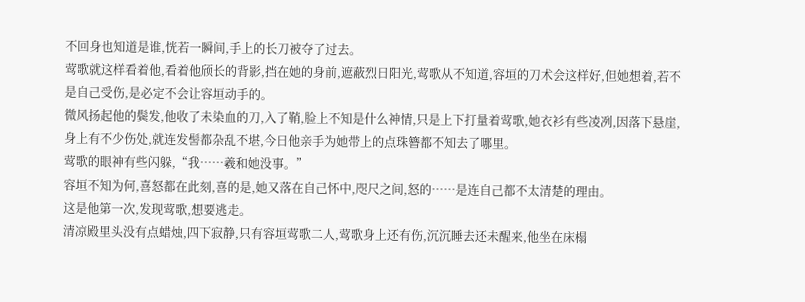不回身也知道是谁,恍若一瞬间,手上的长刀被夺了过去。
莺歌就这样看着他,看着他颀长的背影,挡在她的身前,遮蔽烈日阳光,莺歌从不知道,容垣的刀术会这样好,但她想着,若不是自己受伤,是必定不会让容垣动手的。
微风扬起他的鬓发,他收了未染血的刀,入了鞘,脸上不知是什么神情,只是上下打量着莺歌,她衣衫有些凌冽,因落下悬崖,身上有不少伤处,就连发髻都杂乱不堪,今日他亲手为她带上的点珠簪都不知去了哪里。
莺歌的眼神有些闪躲,“我……羲和她没事。”
容垣不知为何,喜怒都在此刻,喜的是,她又落在自己怀中,咫尺之间,怒的……是连自己都不太清楚的理由。
这是他第一次,发现莺歌,想要逃走。
清凉殿里头没有点蜡烛,四下寂静,只有容垣莺歌二人,莺歌身上还有伤,沉沉睡去还未醒来,他坐在床榻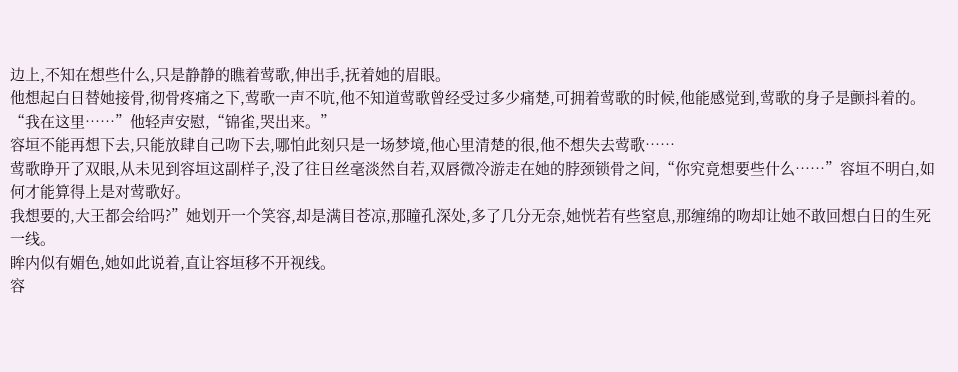边上,不知在想些什么,只是静静的瞧着莺歌,伸出手,抚着她的眉眼。
他想起白日替她接骨,彻骨疼痛之下,莺歌一声不吭,他不知道莺歌曾经受过多少痛楚,可拥着莺歌的时候,他能感觉到,莺歌的身子是颤抖着的。
“我在这里……”他轻声安慰,“锦雀,哭出来。”
容垣不能再想下去,只能放肆自己吻下去,哪怕此刻只是一场梦境,他心里清楚的很,他不想失去莺歌……
莺歌睁开了双眼,从未见到容垣这副样子,没了往日丝毫淡然自若,双唇微冷游走在她的脖颈锁骨之间,“你究竟想要些什么……”容垣不明白,如何才能算得上是对莺歌好。
我想要的,大王都会给吗?”她划开一个笑容,却是满目苍凉,那瞳孔深处,多了几分无奈,她恍若有些窒息,那缠绵的吻却让她不敢回想白日的生死一线。
眸内似有媚色,她如此说着,直让容垣移不开视线。
容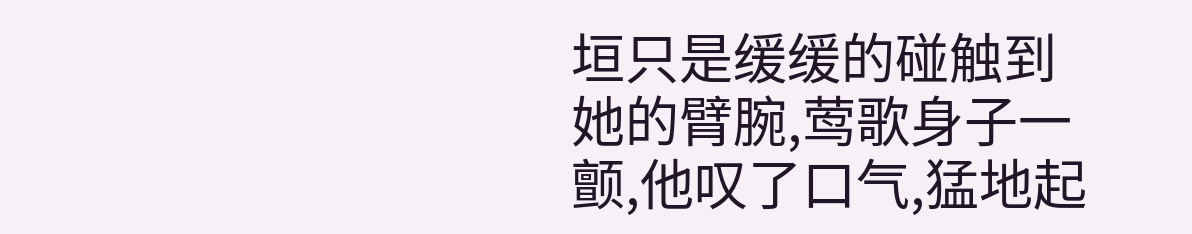垣只是缓缓的碰触到她的臂腕,莺歌身子一颤,他叹了口气,猛地起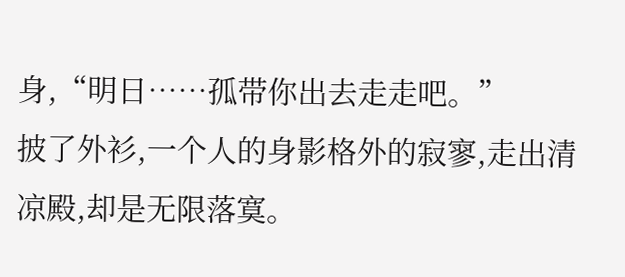身,“明日……孤带你出去走走吧。”
披了外衫,一个人的身影格外的寂寥,走出清凉殿,却是无限落寞。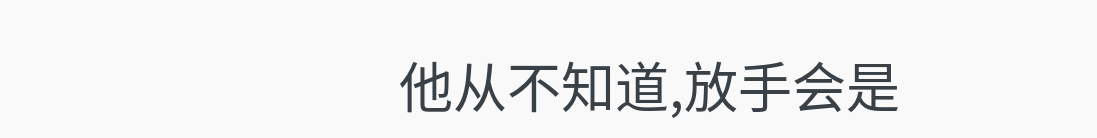他从不知道,放手会是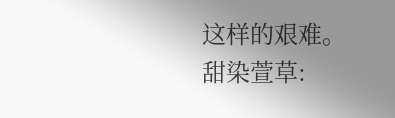这样的艰难。
甜染萱草: